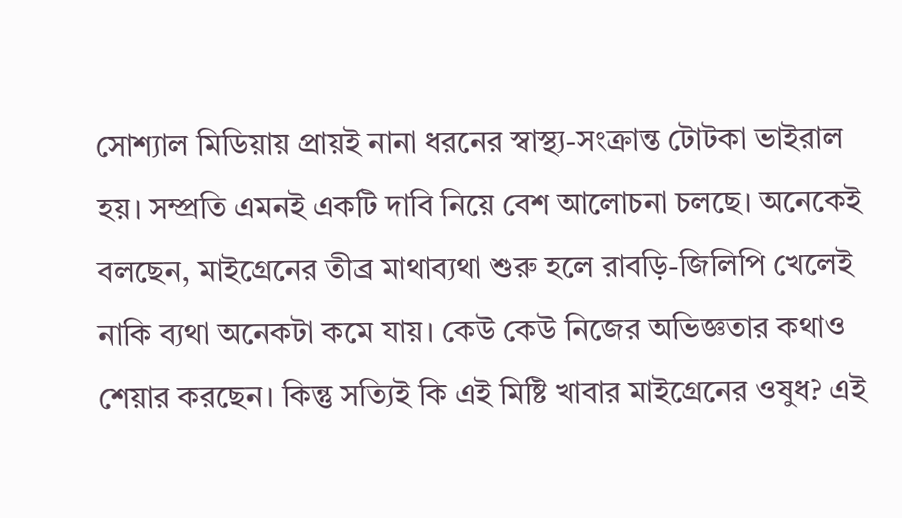সোশ্যাল মিডিয়ায় প্রায়ই নানা ধরনের স্বাস্থ্য-সংক্রান্ত টোটকা ভাইরাল হয়। সম্প্রতি এমনই একটি দাবি নিয়ে বেশ আলোচনা চলছে। অনেকেই বলছেন, মাইগ্রেনের তীব্র মাথাব্যথা শুরু হলে রাবড়ি-জিলিপি খেলেই নাকি ব্যথা অনেকটা কমে যায়। কেউ কেউ নিজের অভিজ্ঞতার কথাও শেয়ার করছেন। কিন্তু সত্যিই কি এই মিষ্টি খাবার মাইগ্রেনের ওষুধ? এই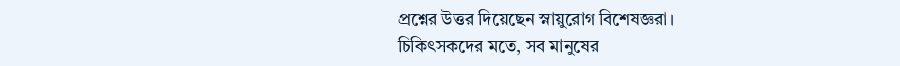প্রশ্নের উত্তর দিয়েছেন স্নায়ুরোগ বিশেষজ্ঞরা।
চিকিৎসকদের মতে, সব মানুষের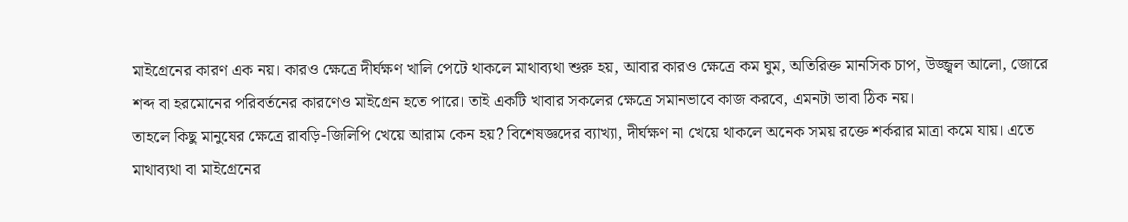মাইগ্রেনের কারণ এক নয়। কারও ক্ষেত্রে দীর্ঘক্ষণ খালি পেটে থাকলে মাথাব্যথা শুরু হয়, আবার কারও ক্ষেত্রে কম ঘুম, অতিরিক্ত মানসিক চাপ, উজ্জ্বল আলো, জোরে শব্দ বা হরমোনের পরিবর্তনের কারণেও মাইগ্রেন হতে পারে। তাই একটি খাবার সকলের ক্ষেত্রে সমানভাবে কাজ করবে, এমনটা ভাবা ঠিক নয়।
তাহলে কিছু মানুষের ক্ষেত্রে রাবড়ি-জিলিপি খেয়ে আরাম কেন হয়? বিশেষজ্ঞদের ব্যাখ্যা, দীর্ঘক্ষণ না খেয়ে থাকলে অনেক সময় রক্তে শর্করার মাত্রা কমে যায়। এতে মাথাব্যথা বা মাইগ্রেনের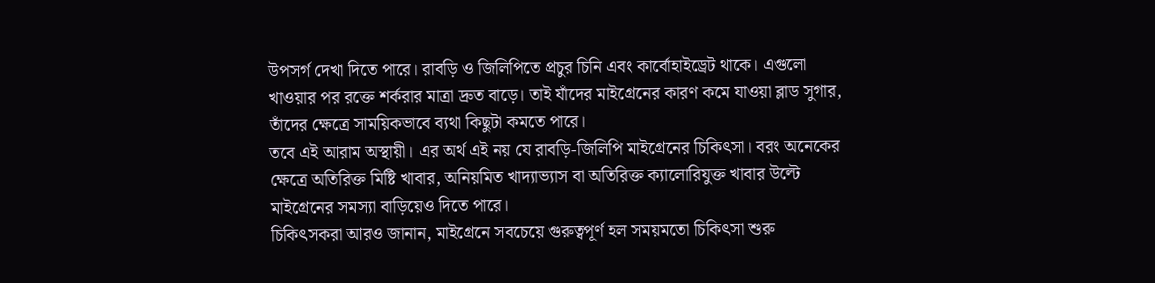উপসর্গ দেখা দিতে পারে। রাবড়ি ও জিলিপিতে প্রচুর চিনি এবং কার্বোহাইড্রেট থাকে। এগুলো খাওয়ার পর রক্তে শর্করার মাত্রা দ্রুত বাড়ে। তাই যাঁদের মাইগ্রেনের কারণ কমে যাওয়া ব্লাড সুগার, তাঁদের ক্ষেত্রে সাময়িকভাবে ব্যথা কিছুটা কমতে পারে।
তবে এই আরাম অস্থায়ী। এর অর্থ এই নয় যে রাবড়ি-জিলিপি মাইগ্রেনের চিকিৎসা। বরং অনেকের ক্ষেত্রে অতিরিক্ত মিষ্টি খাবার, অনিয়মিত খাদ্যাভ্যাস বা অতিরিক্ত ক্যালোরিযুক্ত খাবার উল্টে মাইগ্রেনের সমস্যা বাড়িয়েও দিতে পারে।
চিকিৎসকরা আরও জানান, মাইগ্রেনে সবচেয়ে গুরুত্বপূর্ণ হল সময়মতো চিকিৎসা শুরু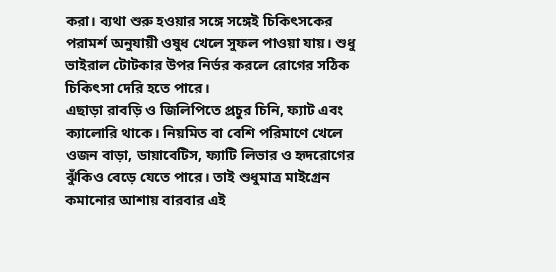করা। ব্যথা শুরু হওয়ার সঙ্গে সঙ্গেই চিকিৎসকের পরামর্শ অনুযায়ী ওষুধ খেলে সুফল পাওয়া যায়। শুধু ভাইরাল টোটকার উপর নির্ভর করলে রোগের সঠিক চিকিৎসা দেরি হতে পারে।
এছাড়া রাবড়ি ও জিলিপিতে প্রচুর চিনি, ফ্যাট এবং ক্যালোরি থাকে। নিয়মিত বা বেশি পরিমাণে খেলে ওজন বাড়া, ডায়াবেটিস, ফ্যাটি লিভার ও হৃদরোগের ঝুঁকিও বেড়ে যেতে পারে। তাই শুধুমাত্র মাইগ্রেন কমানোর আশায় বারবার এই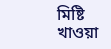মিষ্টি খাওয়া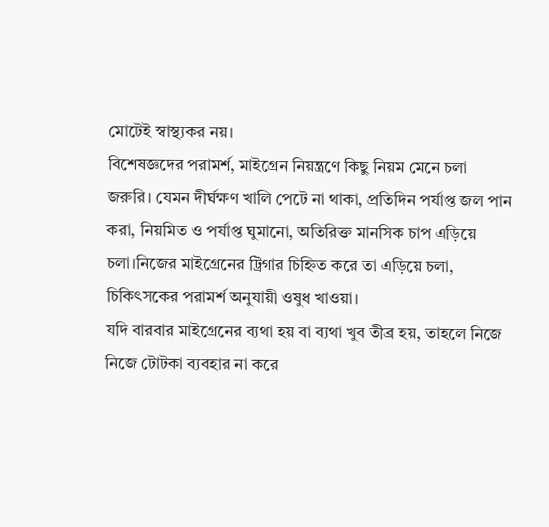মোটেই স্বাস্থ্যকর নয়।
বিশেষজ্ঞদের পরামর্শ, মাইগ্রেন নিয়ন্ত্রণে কিছু নিয়ম মেনে চলা জরুরি। যেমন দীর্ঘক্ষণ খালি পেটে না থাকা, প্রতিদিন পর্যাপ্ত জল পান করা, নিয়মিত ও পর্যাপ্ত ঘুমানো, অতিরিক্ত মানসিক চাপ এড়িয়ে চলা।নিজের মাইগ্রেনের ট্রিগার চিহ্নিত করে তা এড়িয়ে চলা, চিকিৎসকের পরামর্শ অনুযায়ী ওষুধ খাওয়া।
যদি বারবার মাইগ্রেনের ব্যথা হয় বা ব্যথা খুব তীব্র হয়, তাহলে নিজে নিজে টোটকা ব্যবহার না করে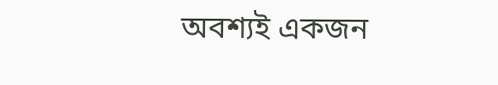অবশ্যই একজন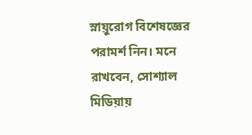স্নায়ুরোগ বিশেষজ্ঞের পরামর্শ নিন। মনে রাখবেন, সোশ্যাল মিডিয়ায়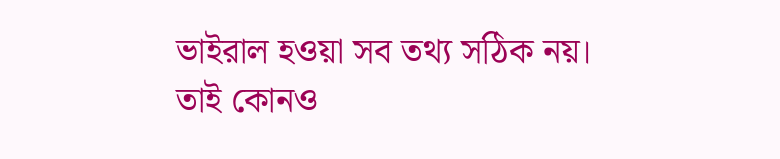ভাইরাল হওয়া সব তথ্য সঠিক নয়। তাই কোনও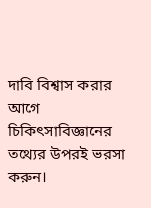দাবি বিশ্বাস করার আগে চিকিৎসাবিজ্ঞানের তথ্যের উপরই ভরসা করুন।